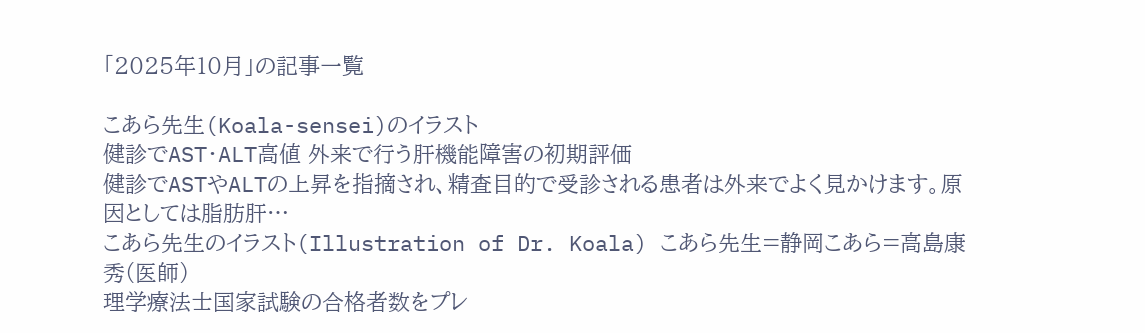「2025年10月」の記事一覧

こあら先生(Koala-sensei)のイラスト
健診でAST・ALT高値 外来で行う肝機能障害の初期評価
健診でASTやALTの上昇を指摘され、精査目的で受診される患者は外来でよく見かけます。原因としては脂肪肝…
こあら先生のイラスト(Illustration of Dr. Koala) こあら先生=静岡こあら=高島康秀(医師)
理学療法士国家試験の合格者数をプレ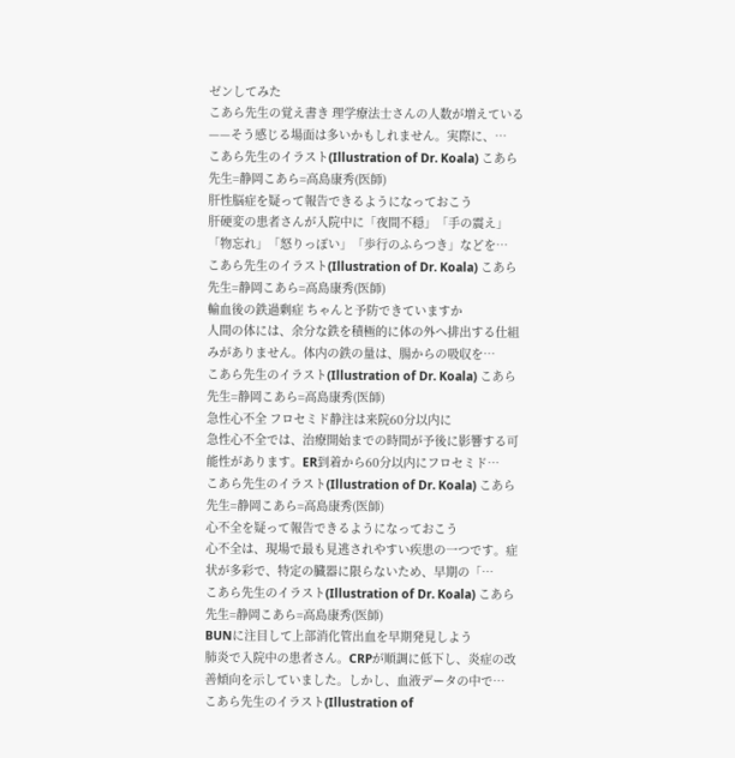ゼンしてみた
こあら先生の覚え書き 理学療法士さんの人数が増えている——そう感じる場面は多いかもしれません。実際に、…
こあら先生のイラスト(Illustration of Dr. Koala) こあら先生=静岡こあら=高島康秀(医師)
肝性脳症を疑って報告できるようになっておこう
肝硬変の患者さんが入院中に「夜間不穏」「手の震え」「物忘れ」「怒りっぽい」「歩行のふらつき」などを…
こあら先生のイラスト(Illustration of Dr. Koala) こあら先生=静岡こあら=高島康秀(医師)
輸血後の鉄過剰症 ちゃんと予防できていますか
人間の体には、余分な鉄を積極的に体の外へ排出する仕組みがありません。体内の鉄の量は、腸からの吸収を…
こあら先生のイラスト(Illustration of Dr. Koala) こあら先生=静岡こあら=高島康秀(医師)
急性心不全 フロセミド静注は来院60分以内に
急性心不全では、治療開始までの時間が予後に影響する可能性があります。ER到着から60分以内にフロセミド…
こあら先生のイラスト(Illustration of Dr. Koala) こあら先生=静岡こあら=高島康秀(医師)
心不全を疑って報告できるようになっておこう
心不全は、現場で最も見逃されやすい疾患の一つです。症状が多彩で、特定の臓器に限らないため、早期の「…
こあら先生のイラスト(Illustration of Dr. Koala) こあら先生=静岡こあら=高島康秀(医師)
BUNに注目して上部消化管出血を早期発見しよう
肺炎で入院中の患者さん。CRPが順調に低下し、炎症の改善傾向を示していました。しかし、血液データの中で…
こあら先生のイラスト(Illustration of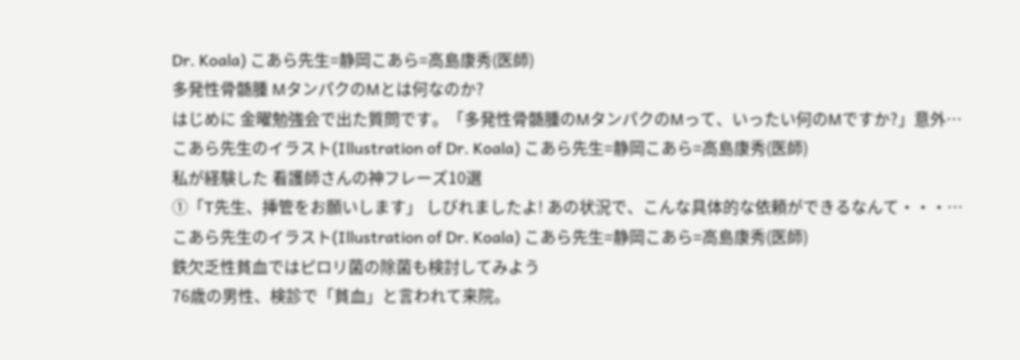Dr. Koala) こあら先生=静岡こあら=高島康秀(医師)
多発性骨髄腫 MタンパクのMとは何なのか?
はじめに 金曜勉強会で出た質問です。「多発性骨髄腫のMタンパクのMって、いったい何のMですか?」意外…
こあら先生のイラスト(Illustration of Dr. Koala) こあら先生=静岡こあら=高島康秀(医師)
私が経験した 看護師さんの神フレーズ10選
①「T先生、挿管をお願いします」 しびれましたよ! あの状況で、こんな具体的な依頼ができるなんて・・・…
こあら先生のイラスト(Illustration of Dr. Koala) こあら先生=静岡こあら=高島康秀(医師)
鉄欠乏性貧血ではピロリ菌の除菌も検討してみよう
76歳の男性、検診で「貧血」と言われて来院。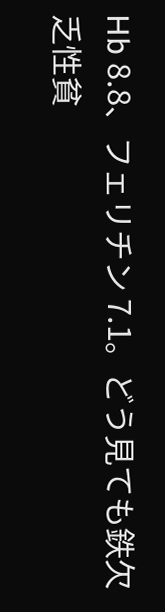Hb 8.8、フェリチン 7.1。どう見ても鉄欠乏性貧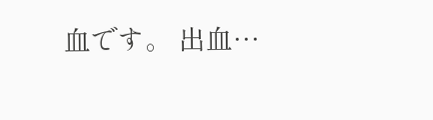血です。 出血…